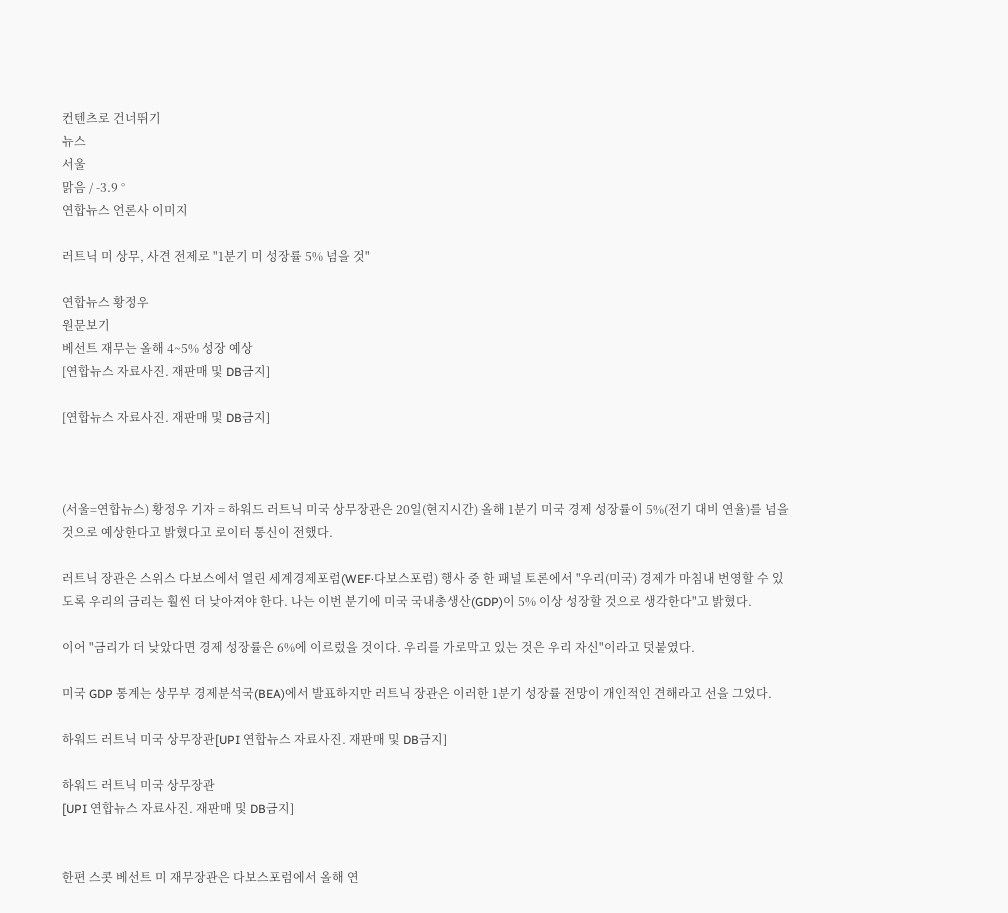컨텐츠로 건너뛰기
뉴스
서울
맑음 / -3.9 °
연합뉴스 언론사 이미지

러트닉 미 상무, 사견 전제로 "1분기 미 성장률 5% 넘을 것"

연합뉴스 황정우
원문보기
베선트 재무는 올해 4~5% 성장 예상
[연합뉴스 자료사진. 재판매 및 DB금지]

[연합뉴스 자료사진. 재판매 및 DB금지]



(서울=연합뉴스) 황정우 기자 = 하워드 러트닉 미국 상무장관은 20일(현지시간) 올해 1분기 미국 경제 성장률이 5%(전기 대비 연율)를 넘을 것으로 예상한다고 밝혔다고 로이터 통신이 전했다.

러트닉 장관은 스위스 다보스에서 열린 세계경제포럼(WEF·다보스포럼) 행사 중 한 패널 토론에서 "우리(미국) 경제가 마침내 번영할 수 있도록 우리의 금리는 훨씬 더 낮아져야 한다. 나는 이번 분기에 미국 국내총생산(GDP)이 5% 이상 성장할 것으로 생각한다"고 밝혔다.

이어 "금리가 더 낮았다면 경제 성장률은 6%에 이르렀을 것이다. 우리를 가로막고 있는 것은 우리 자신"이라고 덧붙였다.

미국 GDP 통계는 상무부 경제분석국(BEA)에서 발표하지만 러트닉 장관은 이러한 1분기 성장률 전망이 개인적인 견해라고 선을 그었다.

하워드 러트닉 미국 상무장관[UPI 연합뉴스 자료사진. 재판매 및 DB금지]

하워드 러트닉 미국 상무장관
[UPI 연합뉴스 자료사진. 재판매 및 DB금지]


한편 스콧 베선트 미 재무장관은 다보스포럼에서 올해 연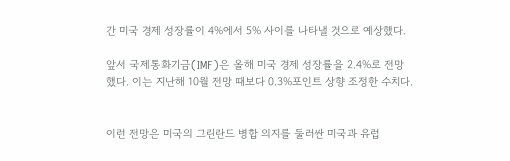간 미국 경제 성장률이 4%에서 5% 사이를 나타낼 것으로 예상했다.

앞서 국제통화기금(IMF)은 올해 미국 경제 성장률을 2.4%로 전망했다. 이는 지난해 10월 전망 때보다 0.3%포인트 상향 조정한 수치다.


이런 전망은 미국의 그린란드 병합 의지를 둘러싼 미국과 유럽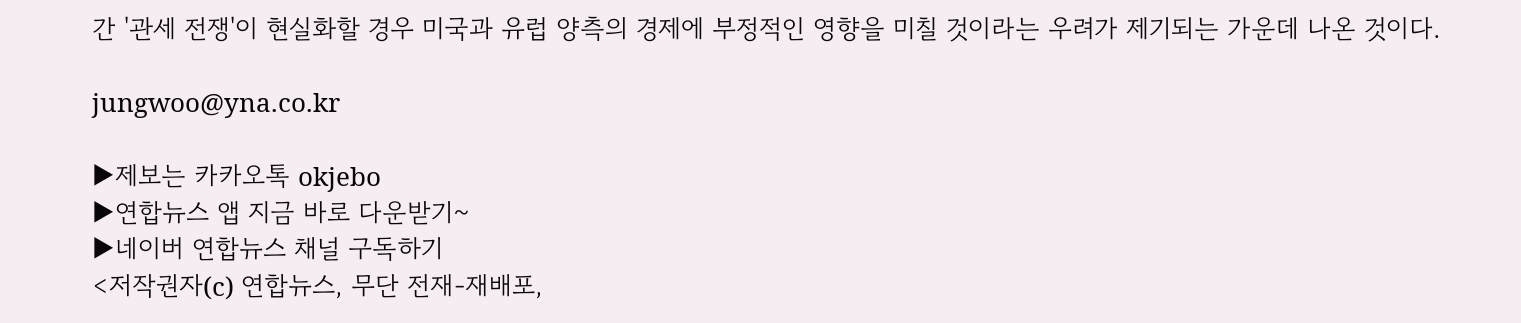간 '관세 전쟁'이 현실화할 경우 미국과 유럽 양측의 경제에 부정적인 영향을 미칠 것이라는 우려가 제기되는 가운데 나온 것이다.

jungwoo@yna.co.kr

▶제보는 카카오톡 okjebo
▶연합뉴스 앱 지금 바로 다운받기~
▶네이버 연합뉴스 채널 구독하기
<저작권자(c) 연합뉴스, 무단 전재-재배포,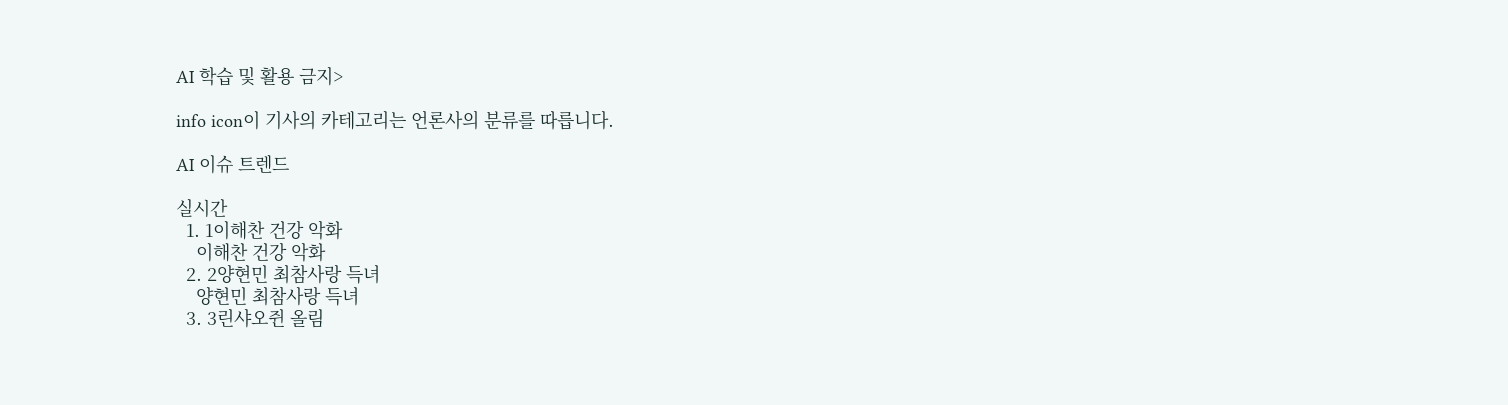AI 학습 및 활용 금지>

info icon이 기사의 카테고리는 언론사의 분류를 따릅니다.

AI 이슈 트렌드

실시간
  1. 1이해찬 건강 악화
    이해찬 건강 악화
  2. 2양현민 최참사랑 득녀
    양현민 최참사랑 득녀
  3. 3린샤오쥔 올림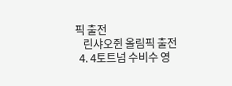픽 출전
    린샤오쥔 올림픽 출전
  4. 4토트넘 수비수 영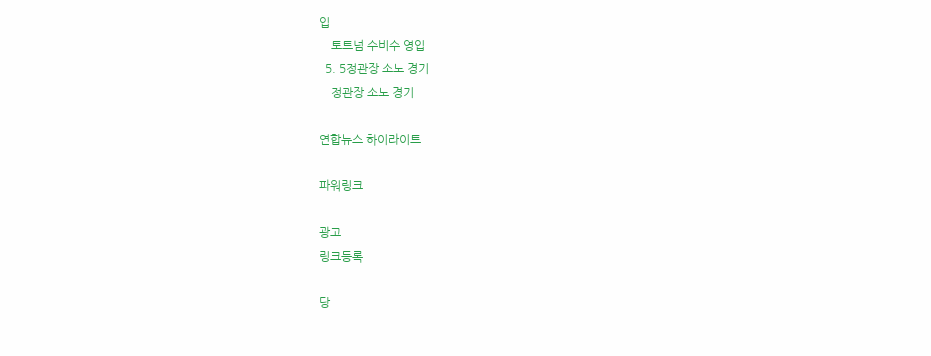입
    토트넘 수비수 영입
  5. 5정관장 소노 경기
    정관장 소노 경기

연합뉴스 하이라이트

파워링크

광고
링크등록

당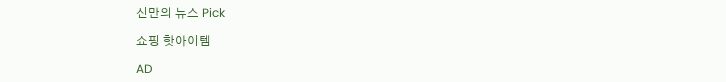신만의 뉴스 Pick

쇼핑 핫아이템

AD